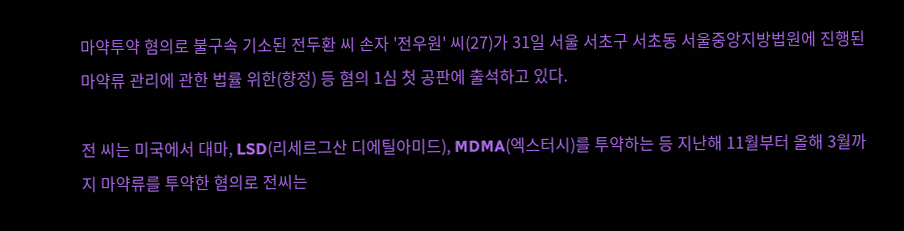마약투약 혐의로 불구속 기소된 전두환 씨 손자 '전우원' 씨(27)가 31일 서울 서초구 서초동 서울중앙지방법원에 진행된 마약류 관리에 관한 법률 위한(향정) 등 혐의 1심 첫 공판에 출석하고 있다.

전 씨는 미국에서 대마, LSD(리세르그산 디에틸아미드), MDMA(엑스터시)를 투약하는 등 지난해 11월부터 올해 3월까지 마약류를 투약한 혐의로 전씨는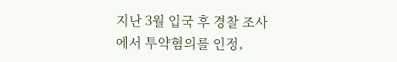지난 3월 입국 후 경찰 조사에서 투약혐의를 인정,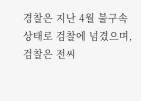경찰은 지난 4월 불구속 상태로 검찰에 넘겼으며, 검찰은 전씨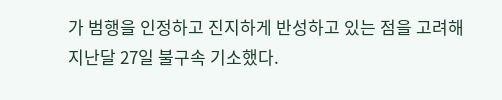가 범행을 인정하고 진지하게 반성하고 있는 점을 고려해 지난달 27일 불구속 기소했다.